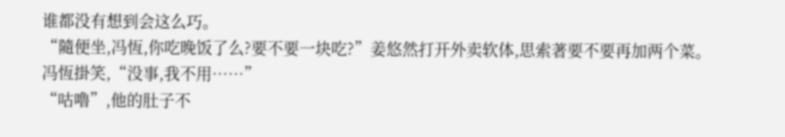谁都没有想到会这么巧。
“隨便坐,冯恆,你吃晚饭了么?要不要一块吃?”姜悠然打开外卖软体,思索著要不要再加两个菜。
冯恆掛笑,“没事,我不用……”
“咕嚕”,他的肚子不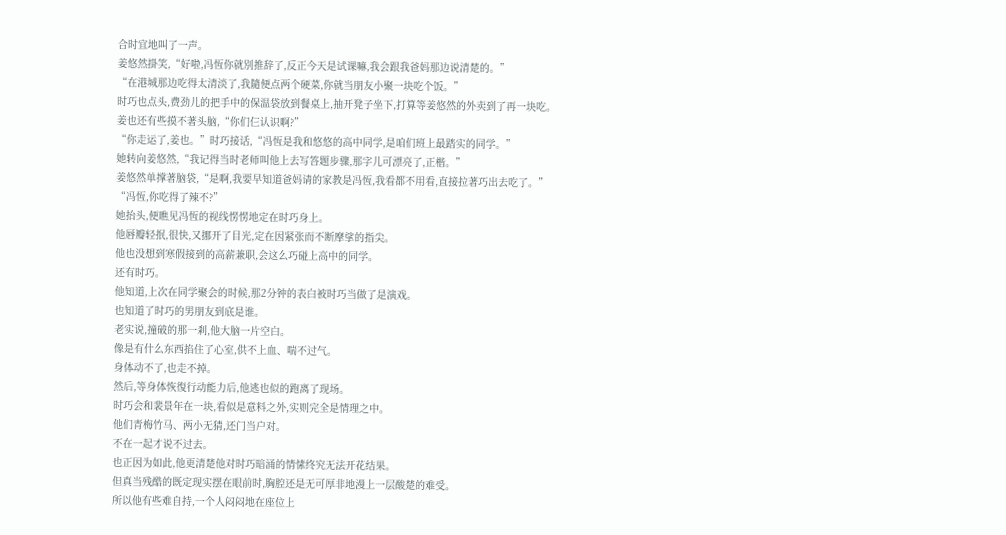合时宜地叫了一声。
姜悠然掛笑,“好啦,冯恆你就別推辞了,反正今天是试课嘛,我会跟我爸妈那边说清楚的。”
“在港城那边吃得太清淡了,我隨便点两个硬菜,你就当朋友小聚一块吃个饭。”
时巧也点头,费劲儿的把手中的保温袋放到餐桌上,抽开凳子坐下,打算等姜悠然的外卖到了再一块吃。
姜也还有些摸不著头脑,“你们仨认识啊?”
“你走运了,姜也。”时巧接话,“冯恆是我和悠悠的高中同学,是咱们班上最踏实的同学。”
她转向姜悠然,“我记得当时老师叫他上去写答题步骤,那字儿可漂亮了,正楷。”
姜悠然单撑著脑袋,“是啊,我要早知道爸妈请的家教是冯恆,我看都不用看,直接拉著巧出去吃了。”
“冯恆,你吃得了辣不?”
她抬头,便瞧见冯恆的视线愣愣地定在时巧身上。
他唇瓣轻抿,很快,又挪开了目光,定在因紧张而不断摩挲的指尖。
他也没想到寒假接到的高薪兼职,会这么巧碰上高中的同学。
还有时巧。
他知道,上次在同学聚会的时候,那2分钟的表白被时巧当做了是演戏。
也知道了时巧的男朋友到底是谁。
老实说,撞破的那一剎,他大脑一片空白。
像是有什么东西掐住了心室,供不上血、喘不过气。
身体动不了,也走不掉。
然后,等身体恢復行动能力后,他逃也似的跑离了现场。
时巧会和裴景年在一块,看似是意料之外,实则完全是情理之中。
他们青梅竹马、两小无猜,还门当户对。
不在一起才说不过去。
也正因为如此,他更清楚他对时巧暗涌的情愫终究无法开花结果。
但真当残酷的既定现实摆在眼前时,胸腔还是无可厚非地漫上一层酸楚的难受。
所以他有些难自持,一个人闷闷地在座位上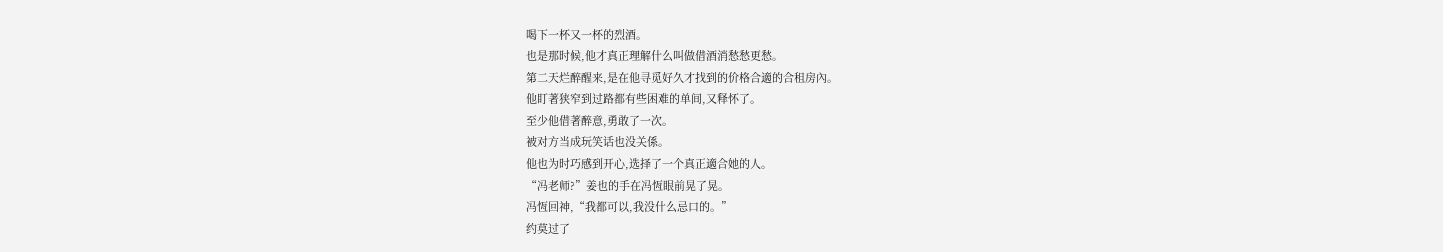喝下一杯又一杯的烈酒。
也是那时候,他才真正理解什么叫做借酒消愁愁更愁。
第二天烂醉醒来,是在他寻觅好久才找到的价格合適的合租房內。
他盯著狭窄到过路都有些困难的单间,又释怀了。
至少他借著醉意,勇敢了一次。
被对方当成玩笑话也没关係。
他也为时巧感到开心,选择了一个真正適合她的人。
“冯老师?”姜也的手在冯恆眼前晃了晃。
冯恆回神,“我都可以,我没什么忌口的。”
约莫过了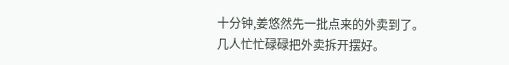十分钟,姜悠然先一批点来的外卖到了。
几人忙忙碌碌把外卖拆开摆好。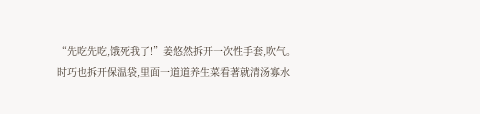“先吃先吃,饿死我了!”姜悠然拆开一次性手套,吹气。
时巧也拆开保温袋,里面一道道养生菜看著就清汤寡水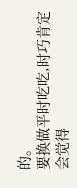的。
要换做平时吃吃,时巧肯定会觉得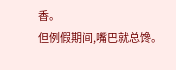香。
但例假期间,嘴巴就总馋。